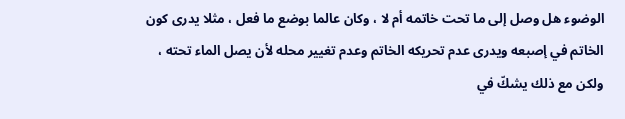الوضوء هل وصل إلى ما تحت خاتمه أم لا ، وكان عالما بوضع ما فعل ، مثلا يدرى كون الخاتم في إصبعه ويدرى عدم تحريكه الخاتم وعدم تغيير محله لأن يصل الماء تحته ، ولكن مع ذلك يشكّ في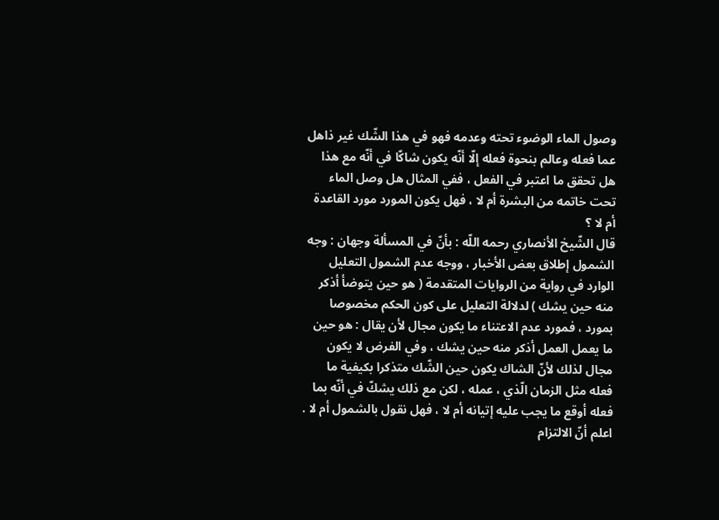وصول الماء الوضوء تحته وعدمه فهو في هذا الشّك غير ذاهل عما فعله وعالم بنحوة فعله إلّا أنّه يكون شاكّا في أنّه مع هذا هل تحقق ما اعتبر في الفعل ، ففي المثال هل وصل الماء تحت خاتمه من البشرة أم لا ، فهل يكون المورد مورد القاعدة أم لا ؟
قال الشّيخ الأنصاري رحمه اللّه : بأنّ في المسألة وجهان : وجه الشمول إطلاق بعض الأخبار ، ووجه عدم الشمول التعليل الوارد في رواية من الروايات المتقدمة ( هو حين يتوضأ أذكر منه حين يشك ) لدلالة التعليل على كون الحكم مخصوصا بمورد ، فمورد عدم الاعتناء ما يكون مجال لأن يقال : هو حين ما يعمل العمل أذكر منه حين يشك ، وفي الفرض لا يكون مجال لذلك لأنّ الشاك يكون حين الشّك متذكرا بكيفية ما فعله مثل الزمان الّذي ، عمله ، لكن مع ذلك يشكّ في أنّه بما فعله أوقع ما يجب عليه إتيانه أم لا ، فهل نقول بالشمول أم لا .
اعلم أنّ الالتزام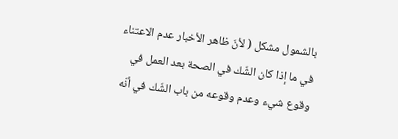بالشمول مشكل ( لأنّ ظاهر الأخبار عدم الاعتناء في ما إذا كان الشّك في الصحة بعد العمل في وقوع شيء وعدم وقوعه من باب الشّك في أنّه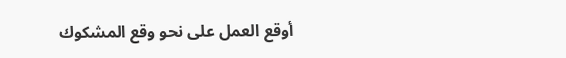أوقع العمل على نحو وقع المشكوك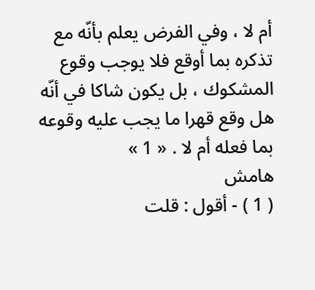أم لا ، وفي الفرض يعلم بأنّه مع تذكره بما أوقع فلا يوجب وقوع المشكوك ، بل يكون شاكا في أنّه هل وقع قهرا ما يجب عليه وقوعه بما فعله أم لا . « 1 »
هامش
( 1 ) - أقول : قلت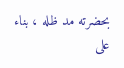بحضرته مد ظله ، بناء على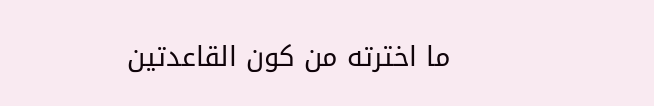ما اخترته من كون القاعدتين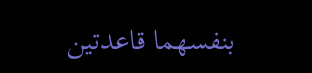بنفسهما قاعدتين